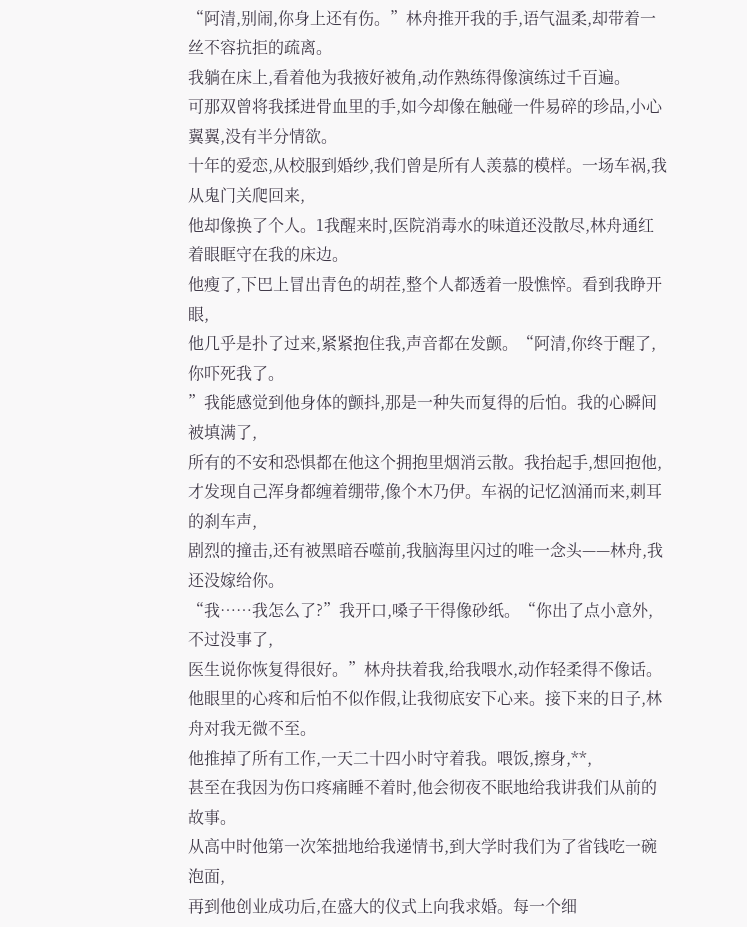“阿清,别闹,你身上还有伤。”林舟推开我的手,语气温柔,却带着一丝不容抗拒的疏离。
我躺在床上,看着他为我掖好被角,动作熟练得像演练过千百遍。
可那双曾将我揉进骨血里的手,如今却像在触碰一件易碎的珍品,小心翼翼,没有半分情欲。
十年的爱恋,从校服到婚纱,我们曾是所有人羡慕的模样。一场车祸,我从鬼门关爬回来,
他却像换了个人。1我醒来时,医院消毒水的味道还没散尽,林舟通红着眼眶守在我的床边。
他瘦了,下巴上冒出青色的胡茬,整个人都透着一股憔悴。看到我睁开眼,
他几乎是扑了过来,紧紧抱住我,声音都在发颤。“阿清,你终于醒了,你吓死我了。
”我能感觉到他身体的颤抖,那是一种失而复得的后怕。我的心瞬间被填满了,
所有的不安和恐惧都在他这个拥抱里烟消云散。我抬起手,想回抱他,
才发现自己浑身都缠着绷带,像个木乃伊。车祸的记忆汹涌而来,刺耳的刹车声,
剧烈的撞击,还有被黑暗吞噬前,我脑海里闪过的唯一念头——林舟,我还没嫁给你。
“我……我怎么了?”我开口,嗓子干得像砂纸。“你出了点小意外,不过没事了,
医生说你恢复得很好。”林舟扶着我,给我喂水,动作轻柔得不像话。
他眼里的心疼和后怕不似作假,让我彻底安下心来。接下来的日子,林舟对我无微不至。
他推掉了所有工作,一天二十四小时守着我。喂饭,擦身,**,
甚至在我因为伤口疼痛睡不着时,他会彻夜不眠地给我讲我们从前的故事。
从高中时他第一次笨拙地给我递情书,到大学时我们为了省钱吃一碗泡面,
再到他创业成功后,在盛大的仪式上向我求婚。每一个细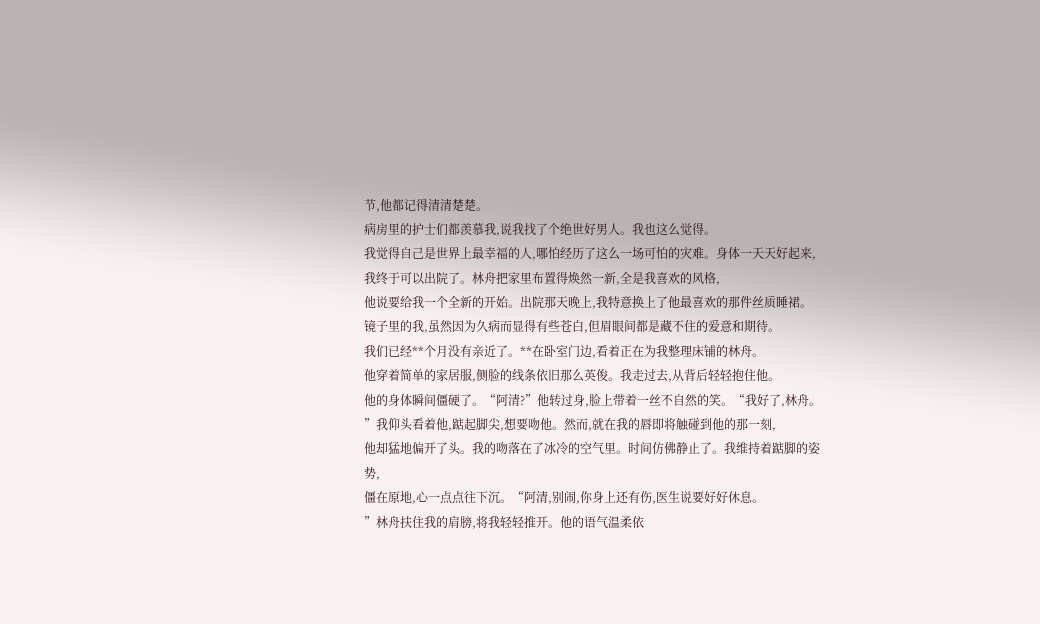节,他都记得清清楚楚。
病房里的护士们都羡慕我,说我找了个绝世好男人。我也这么觉得。
我觉得自己是世界上最幸福的人,哪怕经历了这么一场可怕的灾难。身体一天天好起来,
我终于可以出院了。林舟把家里布置得焕然一新,全是我喜欢的风格,
他说要给我一个全新的开始。出院那天晚上,我特意换上了他最喜欢的那件丝质睡裙。
镜子里的我,虽然因为久病而显得有些苍白,但眉眼间都是藏不住的爱意和期待。
我们已经**个月没有亲近了。**在卧室门边,看着正在为我整理床铺的林舟。
他穿着简单的家居服,侧脸的线条依旧那么英俊。我走过去,从背后轻轻抱住他。
他的身体瞬间僵硬了。“阿清?”他转过身,脸上带着一丝不自然的笑。“我好了,林舟。
”我仰头看着他,踮起脚尖,想要吻他。然而,就在我的唇即将触碰到他的那一刻,
他却猛地偏开了头。我的吻落在了冰冷的空气里。时间仿佛静止了。我维持着踮脚的姿势,
僵在原地,心一点点往下沉。“阿清,别闹,你身上还有伤,医生说要好好休息。
”林舟扶住我的肩膀,将我轻轻推开。他的语气温柔依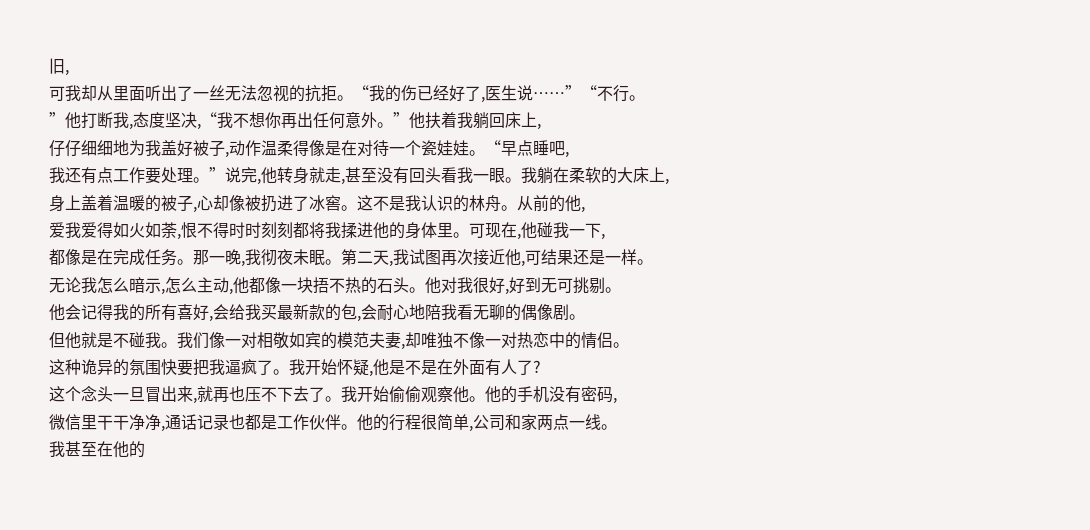旧,
可我却从里面听出了一丝无法忽视的抗拒。“我的伤已经好了,医生说……”“不行。
”他打断我,态度坚决,“我不想你再出任何意外。”他扶着我躺回床上,
仔仔细细地为我盖好被子,动作温柔得像是在对待一个瓷娃娃。“早点睡吧,
我还有点工作要处理。”说完,他转身就走,甚至没有回头看我一眼。我躺在柔软的大床上,
身上盖着温暖的被子,心却像被扔进了冰窖。这不是我认识的林舟。从前的他,
爱我爱得如火如荼,恨不得时时刻刻都将我揉进他的身体里。可现在,他碰我一下,
都像是在完成任务。那一晚,我彻夜未眠。第二天,我试图再次接近他,可结果还是一样。
无论我怎么暗示,怎么主动,他都像一块捂不热的石头。他对我很好,好到无可挑剔。
他会记得我的所有喜好,会给我买最新款的包,会耐心地陪我看无聊的偶像剧。
但他就是不碰我。我们像一对相敬如宾的模范夫妻,却唯独不像一对热恋中的情侣。
这种诡异的氛围快要把我逼疯了。我开始怀疑,他是不是在外面有人了?
这个念头一旦冒出来,就再也压不下去了。我开始偷偷观察他。他的手机没有密码,
微信里干干净净,通话记录也都是工作伙伴。他的行程很简单,公司和家两点一线。
我甚至在他的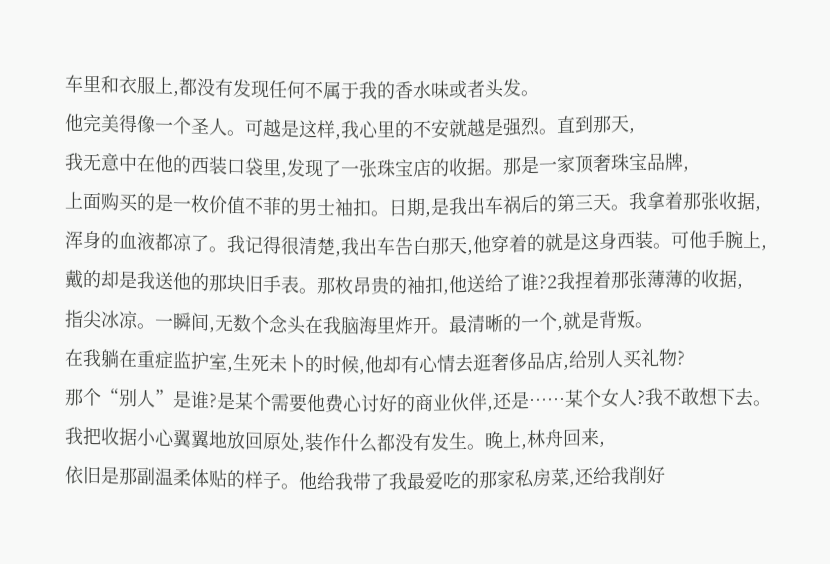车里和衣服上,都没有发现任何不属于我的香水味或者头发。
他完美得像一个圣人。可越是这样,我心里的不安就越是强烈。直到那天,
我无意中在他的西装口袋里,发现了一张珠宝店的收据。那是一家顶奢珠宝品牌,
上面购买的是一枚价值不菲的男士袖扣。日期,是我出车祸后的第三天。我拿着那张收据,
浑身的血液都凉了。我记得很清楚,我出车告白那天,他穿着的就是这身西装。可他手腕上,
戴的却是我送他的那块旧手表。那枚昂贵的袖扣,他送给了谁?2我捏着那张薄薄的收据,
指尖冰凉。一瞬间,无数个念头在我脑海里炸开。最清晰的一个,就是背叛。
在我躺在重症监护室,生死未卜的时候,他却有心情去逛奢侈品店,给别人买礼物?
那个“别人”是谁?是某个需要他费心讨好的商业伙伴,还是……某个女人?我不敢想下去。
我把收据小心翼翼地放回原处,装作什么都没有发生。晚上,林舟回来,
依旧是那副温柔体贴的样子。他给我带了我最爱吃的那家私房菜,还给我削好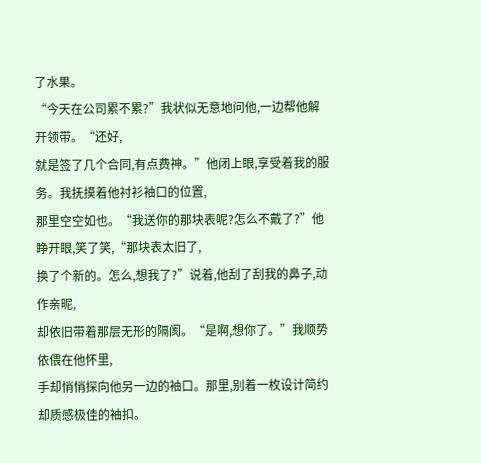了水果。
“今天在公司累不累?”我状似无意地问他,一边帮他解开领带。“还好,
就是签了几个合同,有点费神。”他闭上眼,享受着我的服务。我抚摸着他衬衫袖口的位置,
那里空空如也。“我送你的那块表呢?怎么不戴了?”他睁开眼,笑了笑,“那块表太旧了,
换了个新的。怎么,想我了?”说着,他刮了刮我的鼻子,动作亲昵,
却依旧带着那层无形的隔阂。“是啊,想你了。”我顺势依偎在他怀里,
手却悄悄探向他另一边的袖口。那里,别着一枚设计简约却质感极佳的袖扣。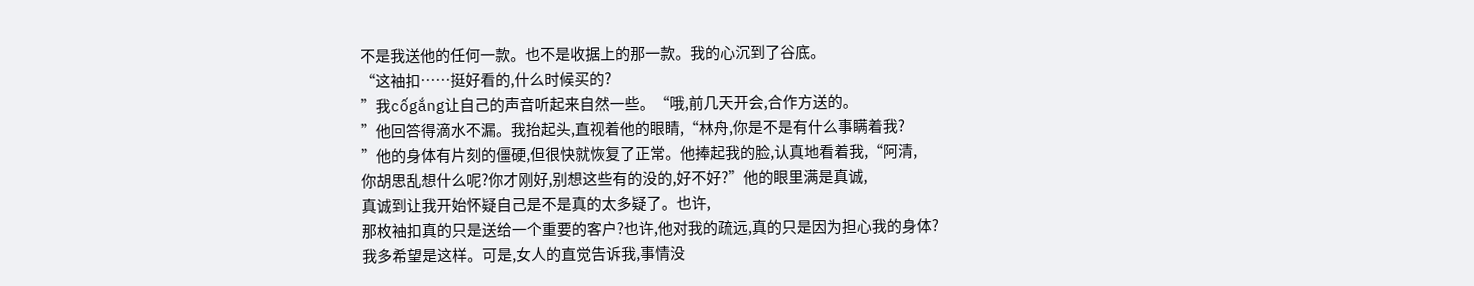不是我送他的任何一款。也不是收据上的那一款。我的心沉到了谷底。
“这袖扣……挺好看的,什么时候买的?
”我cốgắng让自己的声音听起来自然一些。“哦,前几天开会,合作方送的。
”他回答得滴水不漏。我抬起头,直视着他的眼睛,“林舟,你是不是有什么事瞒着我?
”他的身体有片刻的僵硬,但很快就恢复了正常。他捧起我的脸,认真地看着我,“阿清,
你胡思乱想什么呢?你才刚好,别想这些有的没的,好不好?”他的眼里满是真诚,
真诚到让我开始怀疑自己是不是真的太多疑了。也许,
那枚袖扣真的只是送给一个重要的客户?也许,他对我的疏远,真的只是因为担心我的身体?
我多希望是这样。可是,女人的直觉告诉我,事情没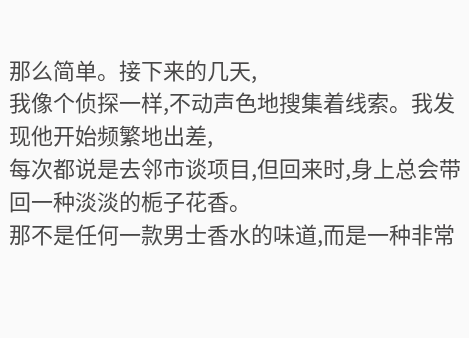那么简单。接下来的几天,
我像个侦探一样,不动声色地搜集着线索。我发现他开始频繁地出差,
每次都说是去邻市谈项目,但回来时,身上总会带回一种淡淡的栀子花香。
那不是任何一款男士香水的味道,而是一种非常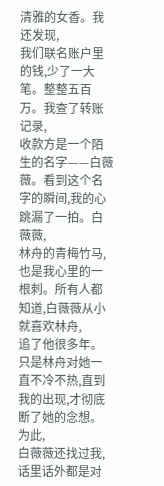清雅的女香。我还发现,
我们联名账户里的钱,少了一大笔。整整五百万。我查了转账记录,
收款方是一个陌生的名字——白薇薇。看到这个名字的瞬间,我的心跳漏了一拍。白薇薇,
林舟的青梅竹马,也是我心里的一根刺。所有人都知道,白薇薇从小就喜欢林舟,
追了他很多年。只是林舟对她一直不冷不热,直到我的出现,才彻底断了她的念想。为此,
白薇薇还找过我,话里话外都是对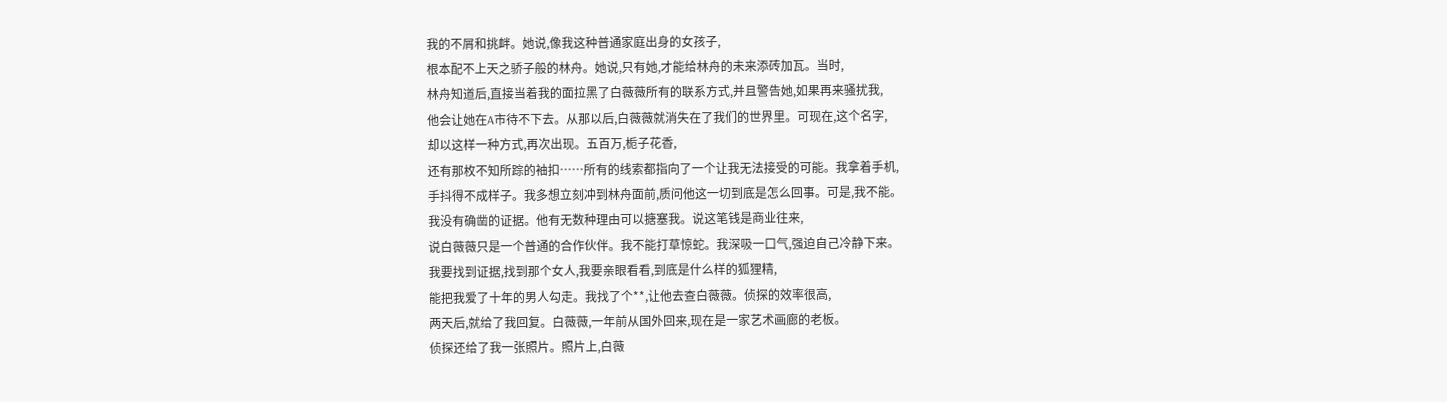我的不屑和挑衅。她说,像我这种普通家庭出身的女孩子,
根本配不上天之骄子般的林舟。她说,只有她,才能给林舟的未来添砖加瓦。当时,
林舟知道后,直接当着我的面拉黑了白薇薇所有的联系方式,并且警告她,如果再来骚扰我,
他会让她在A市待不下去。从那以后,白薇薇就消失在了我们的世界里。可现在,这个名字,
却以这样一种方式,再次出现。五百万,栀子花香,
还有那枚不知所踪的袖扣……所有的线索都指向了一个让我无法接受的可能。我拿着手机,
手抖得不成样子。我多想立刻冲到林舟面前,质问他这一切到底是怎么回事。可是,我不能。
我没有确凿的证据。他有无数种理由可以搪塞我。说这笔钱是商业往来,
说白薇薇只是一个普通的合作伙伴。我不能打草惊蛇。我深吸一口气,强迫自己冷静下来。
我要找到证据,找到那个女人,我要亲眼看看,到底是什么样的狐狸精,
能把我爱了十年的男人勾走。我找了个**,让他去查白薇薇。侦探的效率很高,
两天后,就给了我回复。白薇薇,一年前从国外回来,现在是一家艺术画廊的老板。
侦探还给了我一张照片。照片上,白薇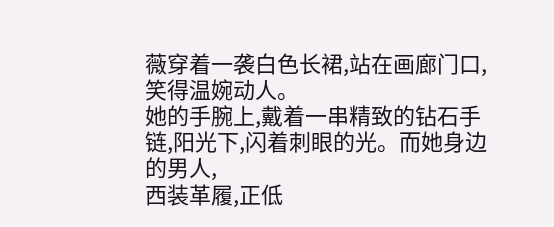薇穿着一袭白色长裙,站在画廊门口,笑得温婉动人。
她的手腕上,戴着一串精致的钻石手链,阳光下,闪着刺眼的光。而她身边的男人,
西装革履,正低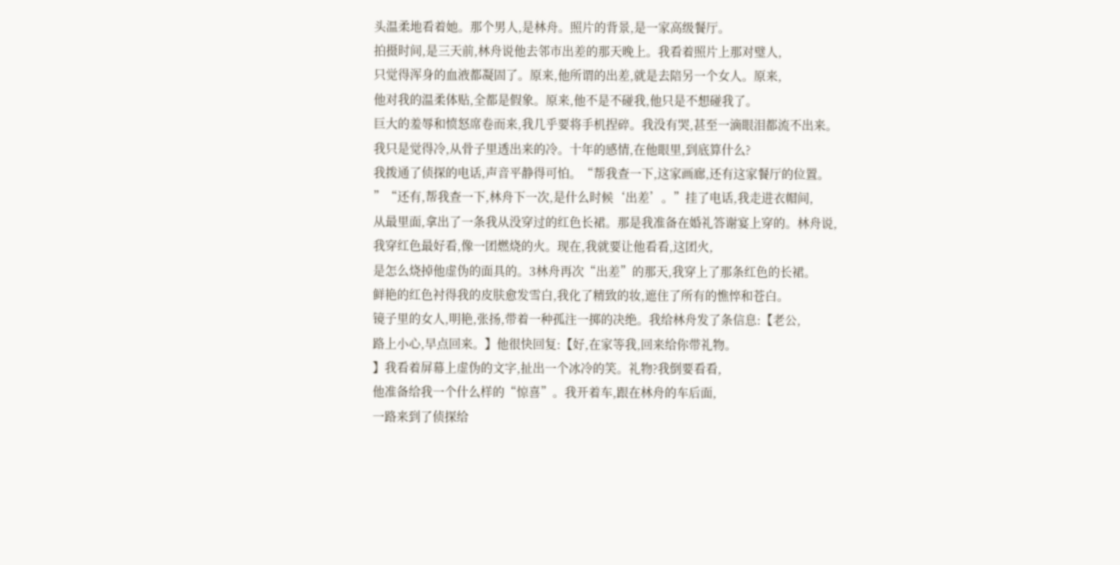头温柔地看着她。那个男人,是林舟。照片的背景,是一家高级餐厅。
拍摄时间,是三天前,林舟说他去邻市出差的那天晚上。我看着照片上那对璧人,
只觉得浑身的血液都凝固了。原来,他所谓的出差,就是去陪另一个女人。原来,
他对我的温柔体贴,全都是假象。原来,他不是不碰我,他只是不想碰我了。
巨大的羞辱和愤怒席卷而来,我几乎要将手机捏碎。我没有哭,甚至一滴眼泪都流不出来。
我只是觉得冷,从骨子里透出来的冷。十年的感情,在他眼里,到底算什么?
我拨通了侦探的电话,声音平静得可怕。“帮我查一下,这家画廊,还有这家餐厅的位置。
”“还有,帮我查一下,林舟下一次,是什么时候‘出差’。”挂了电话,我走进衣帽间,
从最里面,拿出了一条我从没穿过的红色长裙。那是我准备在婚礼答谢宴上穿的。林舟说,
我穿红色最好看,像一团燃烧的火。现在,我就要让他看看,这团火,
是怎么烧掉他虚伪的面具的。3林舟再次“出差”的那天,我穿上了那条红色的长裙。
鲜艳的红色衬得我的皮肤愈发雪白,我化了精致的妆,遮住了所有的憔悴和苍白。
镜子里的女人,明艳,张扬,带着一种孤注一掷的决绝。我给林舟发了条信息:【老公,
路上小心,早点回来。】他很快回复:【好,在家等我,回来给你带礼物。
】我看着屏幕上虚伪的文字,扯出一个冰冷的笑。礼物?我倒要看看,
他准备给我一个什么样的“惊喜”。我开着车,跟在林舟的车后面,
一路来到了侦探给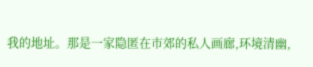我的地址。那是一家隐匿在市郊的私人画廊,环境清幽,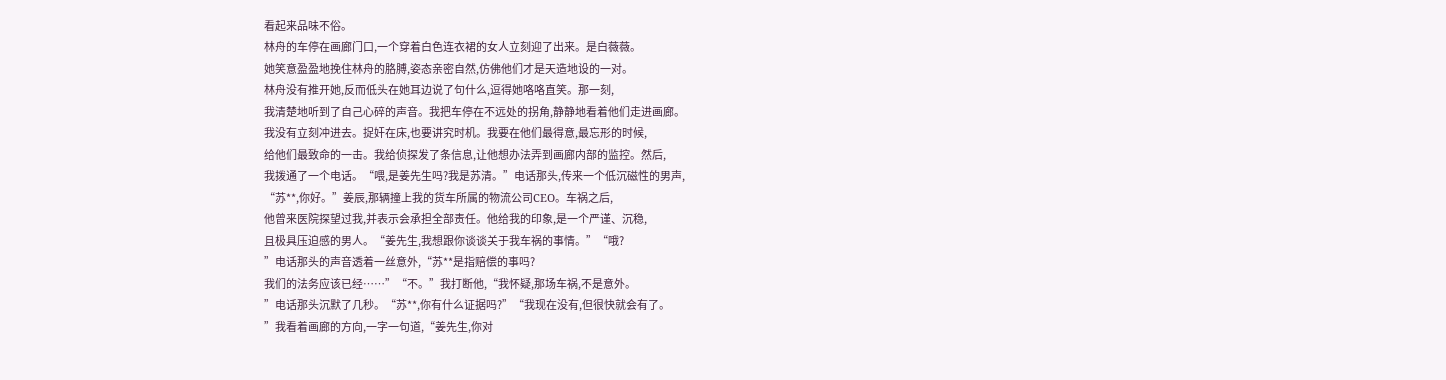看起来品味不俗。
林舟的车停在画廊门口,一个穿着白色连衣裙的女人立刻迎了出来。是白薇薇。
她笑意盈盈地挽住林舟的胳膊,姿态亲密自然,仿佛他们才是天造地设的一对。
林舟没有推开她,反而低头在她耳边说了句什么,逗得她咯咯直笑。那一刻,
我清楚地听到了自己心碎的声音。我把车停在不远处的拐角,静静地看着他们走进画廊。
我没有立刻冲进去。捉奸在床,也要讲究时机。我要在他们最得意,最忘形的时候,
给他们最致命的一击。我给侦探发了条信息,让他想办法弄到画廊内部的监控。然后,
我拨通了一个电话。“喂,是姜先生吗?我是苏清。”电话那头,传来一个低沉磁性的男声,
“苏**,你好。”姜辰,那辆撞上我的货车所属的物流公司CEO。车祸之后,
他曾来医院探望过我,并表示会承担全部责任。他给我的印象,是一个严谨、沉稳,
且极具压迫感的男人。“姜先生,我想跟你谈谈关于我车祸的事情。”“哦?
”电话那头的声音透着一丝意外,“苏**是指赔偿的事吗?
我们的法务应该已经……”“不。”我打断他,“我怀疑,那场车祸,不是意外。
”电话那头沉默了几秒。“苏**,你有什么证据吗?”“我现在没有,但很快就会有了。
”我看着画廊的方向,一字一句道,“姜先生,你对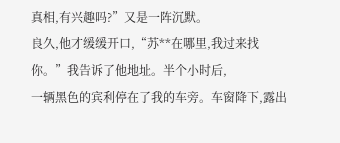真相,有兴趣吗?”又是一阵沉默。
良久,他才缓缓开口,“苏**在哪里,我过来找你。”我告诉了他地址。半个小时后,
一辆黑色的宾利停在了我的车旁。车窗降下,露出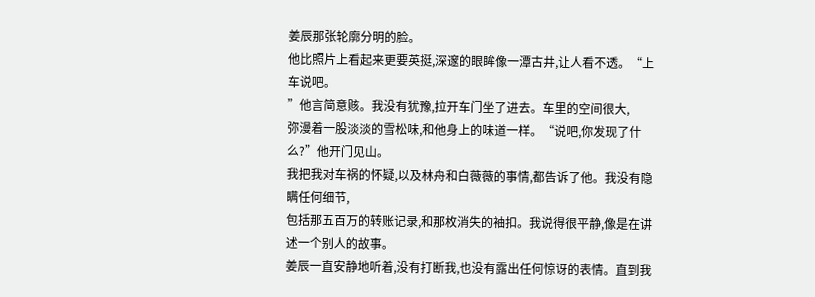姜辰那张轮廓分明的脸。
他比照片上看起来更要英挺,深邃的眼眸像一潭古井,让人看不透。“上车说吧。
”他言简意赅。我没有犹豫,拉开车门坐了进去。车里的空间很大,
弥漫着一股淡淡的雪松味,和他身上的味道一样。“说吧,你发现了什么?”他开门见山。
我把我对车祸的怀疑,以及林舟和白薇薇的事情,都告诉了他。我没有隐瞒任何细节,
包括那五百万的转账记录,和那枚消失的袖扣。我说得很平静,像是在讲述一个别人的故事。
姜辰一直安静地听着,没有打断我,也没有露出任何惊讶的表情。直到我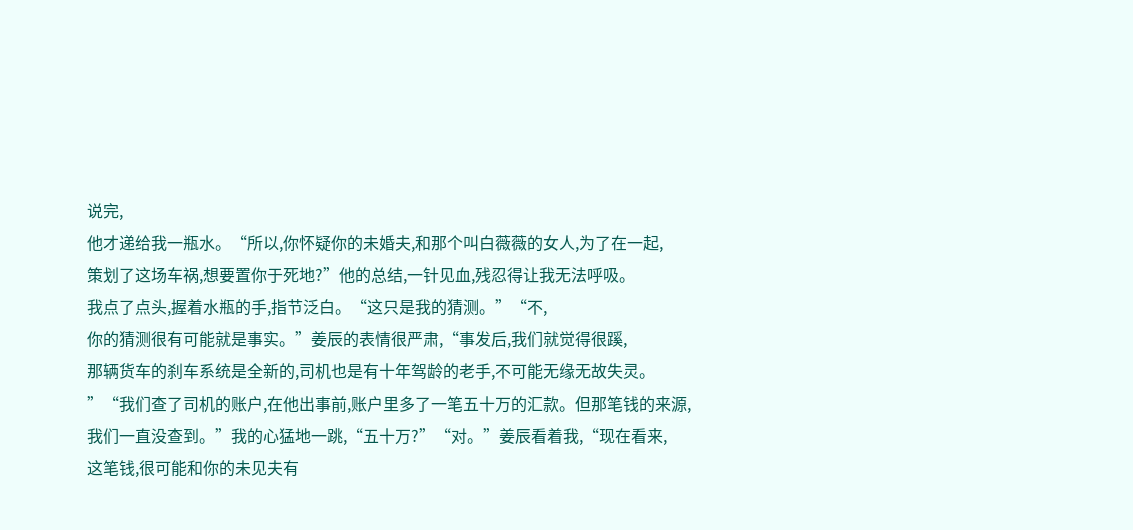说完,
他才递给我一瓶水。“所以,你怀疑你的未婚夫,和那个叫白薇薇的女人,为了在一起,
策划了这场车祸,想要置你于死地?”他的总结,一针见血,残忍得让我无法呼吸。
我点了点头,握着水瓶的手,指节泛白。“这只是我的猜测。”“不,
你的猜测很有可能就是事实。”姜辰的表情很严肃,“事发后,我们就觉得很蹊,
那辆货车的刹车系统是全新的,司机也是有十年驾龄的老手,不可能无缘无故失灵。
”“我们查了司机的账户,在他出事前,账户里多了一笔五十万的汇款。但那笔钱的来源,
我们一直没查到。”我的心猛地一跳,“五十万?”“对。”姜辰看着我,“现在看来,
这笔钱,很可能和你的未见夫有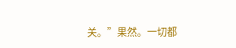关。”果然。一切都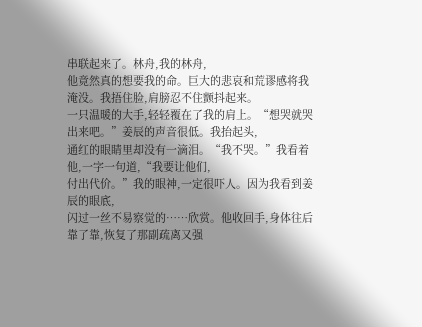串联起来了。林舟,我的林舟,
他竟然真的想要我的命。巨大的悲哀和荒谬感将我淹没。我捂住脸,肩膀忍不住颤抖起来。
一只温暖的大手,轻轻覆在了我的肩上。“想哭就哭出来吧。”姜辰的声音很低。我抬起头,
通红的眼睛里却没有一滴泪。“我不哭。”我看着他,一字一句道,“我要让他们,
付出代价。”我的眼神,一定很吓人。因为我看到姜辰的眼底,
闪过一丝不易察觉的……欣赏。他收回手,身体往后靠了靠,恢复了那副疏离又强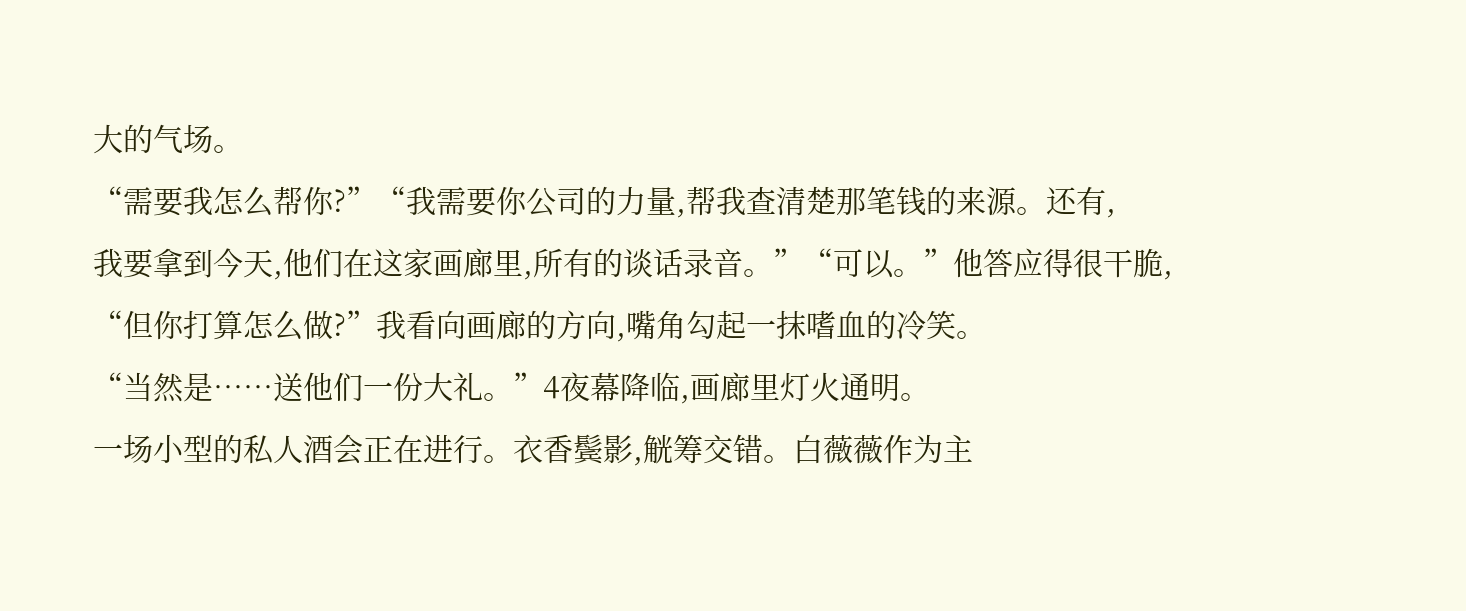大的气场。
“需要我怎么帮你?”“我需要你公司的力量,帮我查清楚那笔钱的来源。还有,
我要拿到今天,他们在这家画廊里,所有的谈话录音。”“可以。”他答应得很干脆,
“但你打算怎么做?”我看向画廊的方向,嘴角勾起一抹嗜血的冷笑。
“当然是……送他们一份大礼。”4夜幕降临,画廊里灯火通明。
一场小型的私人酒会正在进行。衣香鬓影,觥筹交错。白薇薇作为主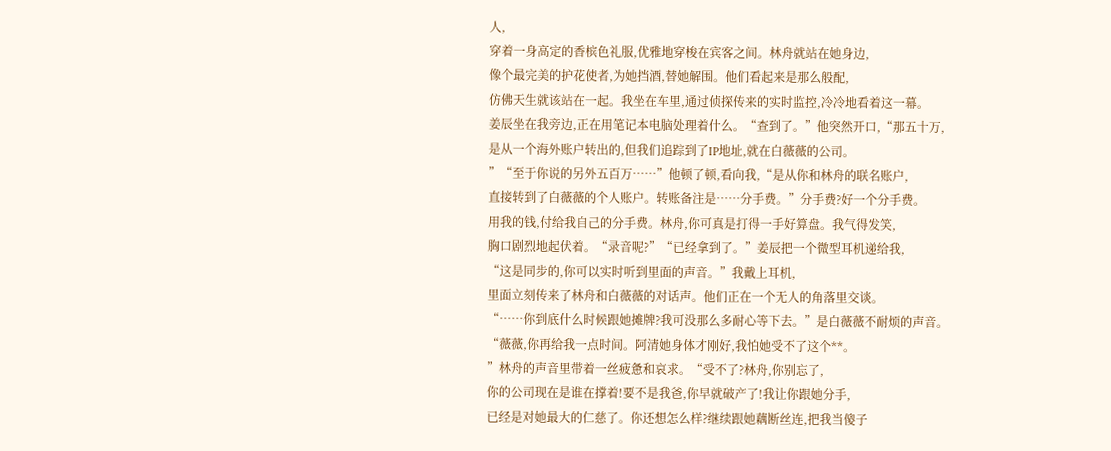人,
穿着一身高定的香槟色礼服,优雅地穿梭在宾客之间。林舟就站在她身边,
像个最完美的护花使者,为她挡酒,替她解围。他们看起来是那么般配,
仿佛天生就该站在一起。我坐在车里,通过侦探传来的实时监控,冷冷地看着这一幕。
姜辰坐在我旁边,正在用笔记本电脑处理着什么。“查到了。”他突然开口,“那五十万,
是从一个海外账户转出的,但我们追踪到了IP地址,就在白薇薇的公司。
”“至于你说的另外五百万……”他顿了顿,看向我,“是从你和林舟的联名账户,
直接转到了白薇薇的个人账户。转账备注是……分手费。”分手费?好一个分手费。
用我的钱,付给我自己的分手费。林舟,你可真是打得一手好算盘。我气得发笑,
胸口剧烈地起伏着。“录音呢?”“已经拿到了。”姜辰把一个微型耳机递给我,
“这是同步的,你可以实时听到里面的声音。”我戴上耳机,
里面立刻传来了林舟和白薇薇的对话声。他们正在一个无人的角落里交谈。
“……你到底什么时候跟她摊牌?我可没那么多耐心等下去。”是白薇薇不耐烦的声音。
“薇薇,你再给我一点时间。阿清她身体才刚好,我怕她受不了这个**。
”林舟的声音里带着一丝疲惫和哀求。“受不了?林舟,你别忘了,
你的公司现在是谁在撑着!要不是我爸,你早就破产了!我让你跟她分手,
已经是对她最大的仁慈了。你还想怎么样?继续跟她藕断丝连,把我当傻子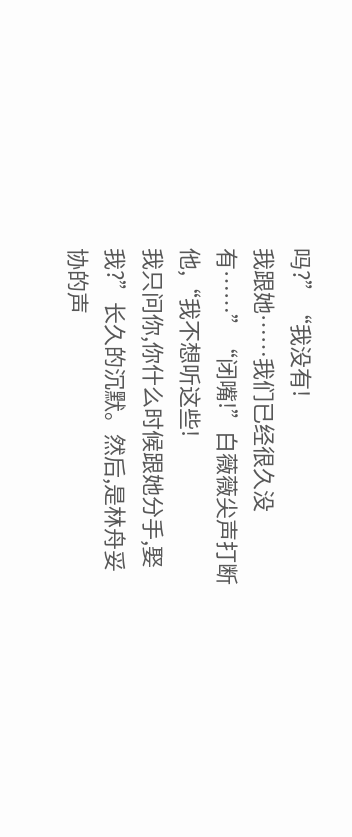吗?”“我没有!
我跟她……我们已经很久没有……”“闭嘴!”白薇薇尖声打断他,“我不想听这些!
我只问你,你什么时候跟她分手,娶我?”长久的沉默。然后,是林舟妥协的声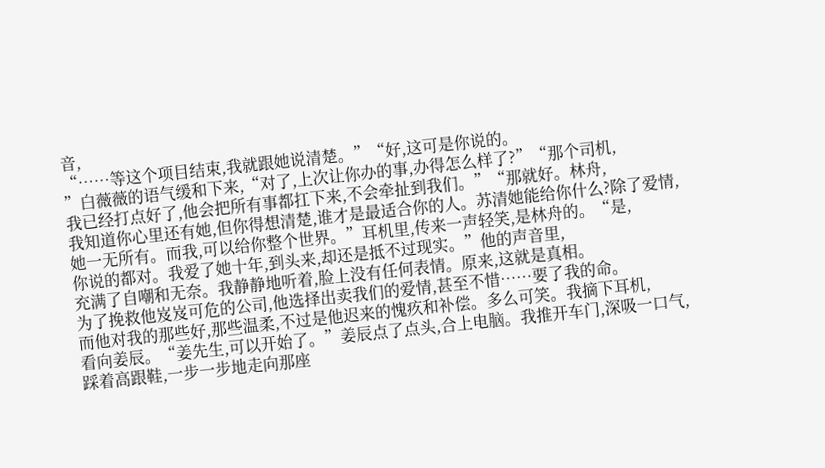音,
“……等这个项目结束,我就跟她说清楚。”“好,这可是你说的。
”白薇薇的语气缓和下来,“对了,上次让你办的事,办得怎么样了?”“那个司机,
我已经打点好了,他会把所有事都扛下来,不会牵扯到我们。”“那就好。林舟,
我知道你心里还有她,但你得想清楚,谁才是最适合你的人。苏清她能给你什么?除了爱情,
她一无所有。而我,可以给你整个世界。”耳机里,传来一声轻笑,是林舟的。“是,
你说的都对。我爱了她十年,到头来,却还是抵不过现实。”他的声音里,
充满了自嘲和无奈。我静静地听着,脸上没有任何表情。原来,这就是真相。
为了挽救他岌岌可危的公司,他选择出卖我们的爱情,甚至不惜……要了我的命。
而他对我的那些好,那些温柔,不过是他迟来的愧疚和补偿。多么可笑。我摘下耳机,
看向姜辰。“姜先生,可以开始了。”姜辰点了点头,合上电脑。我推开车门,深吸一口气,
踩着高跟鞋,一步一步地走向那座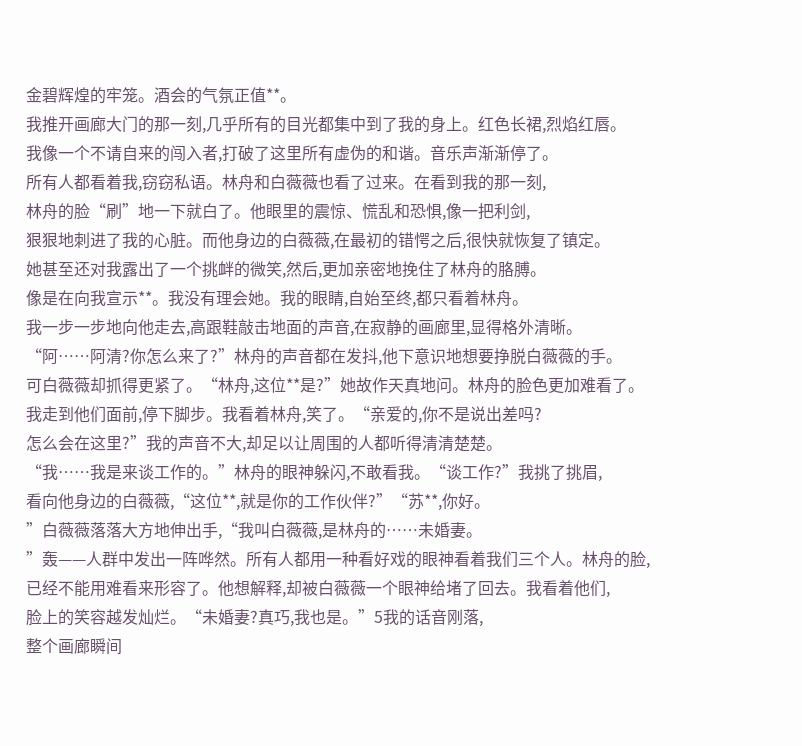金碧辉煌的牢笼。酒会的气氛正值**。
我推开画廊大门的那一刻,几乎所有的目光都集中到了我的身上。红色长裙,烈焰红唇。
我像一个不请自来的闯入者,打破了这里所有虚伪的和谐。音乐声渐渐停了。
所有人都看着我,窃窃私语。林舟和白薇薇也看了过来。在看到我的那一刻,
林舟的脸“刷”地一下就白了。他眼里的震惊、慌乱和恐惧,像一把利剑,
狠狠地刺进了我的心脏。而他身边的白薇薇,在最初的错愕之后,很快就恢复了镇定。
她甚至还对我露出了一个挑衅的微笑,然后,更加亲密地挽住了林舟的胳膊。
像是在向我宣示**。我没有理会她。我的眼睛,自始至终,都只看着林舟。
我一步一步地向他走去,高跟鞋敲击地面的声音,在寂静的画廊里,显得格外清晰。
“阿……阿清?你怎么来了?”林舟的声音都在发抖,他下意识地想要挣脱白薇薇的手。
可白薇薇却抓得更紧了。“林舟,这位**是?”她故作天真地问。林舟的脸色更加难看了。
我走到他们面前,停下脚步。我看着林舟,笑了。“亲爱的,你不是说出差吗?
怎么会在这里?”我的声音不大,却足以让周围的人都听得清清楚楚。
“我……我是来谈工作的。”林舟的眼神躲闪,不敢看我。“谈工作?”我挑了挑眉,
看向他身边的白薇薇,“这位**,就是你的工作伙伴?”“苏**,你好。
”白薇薇落落大方地伸出手,“我叫白薇薇,是林舟的……未婚妻。
”轰——人群中发出一阵哗然。所有人都用一种看好戏的眼神看着我们三个人。林舟的脸,
已经不能用难看来形容了。他想解释,却被白薇薇一个眼神给堵了回去。我看着他们,
脸上的笑容越发灿烂。“未婚妻?真巧,我也是。”5我的话音刚落,
整个画廊瞬间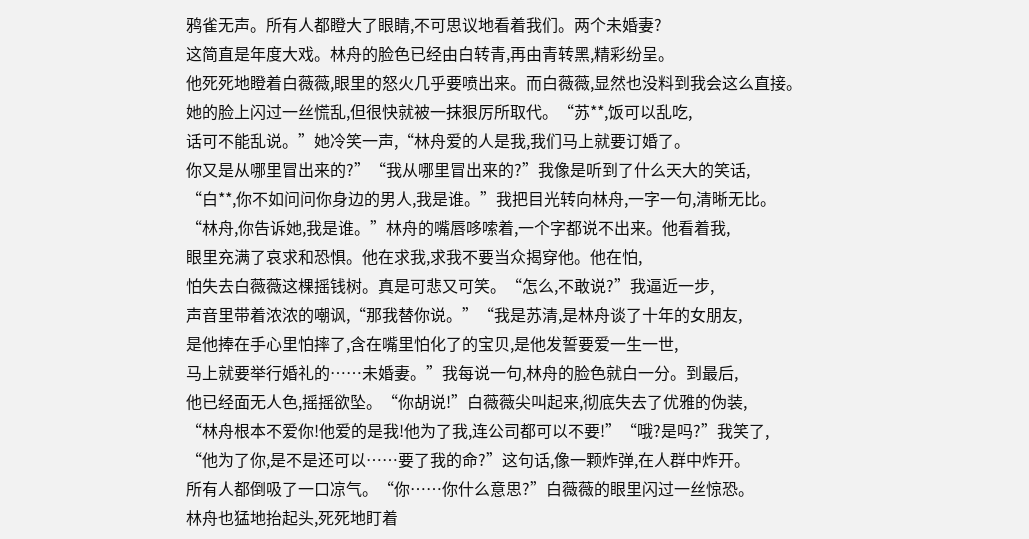鸦雀无声。所有人都瞪大了眼睛,不可思议地看着我们。两个未婚妻?
这简直是年度大戏。林舟的脸色已经由白转青,再由青转黑,精彩纷呈。
他死死地瞪着白薇薇,眼里的怒火几乎要喷出来。而白薇薇,显然也没料到我会这么直接。
她的脸上闪过一丝慌乱,但很快就被一抹狠厉所取代。“苏**,饭可以乱吃,
话可不能乱说。”她冷笑一声,“林舟爱的人是我,我们马上就要订婚了。
你又是从哪里冒出来的?”“我从哪里冒出来的?”我像是听到了什么天大的笑话,
“白**,你不如问问你身边的男人,我是谁。”我把目光转向林舟,一字一句,清晰无比。
“林舟,你告诉她,我是谁。”林舟的嘴唇哆嗦着,一个字都说不出来。他看着我,
眼里充满了哀求和恐惧。他在求我,求我不要当众揭穿他。他在怕,
怕失去白薇薇这棵摇钱树。真是可悲又可笑。“怎么,不敢说?”我逼近一步,
声音里带着浓浓的嘲讽,“那我替你说。”“我是苏清,是林舟谈了十年的女朋友,
是他捧在手心里怕摔了,含在嘴里怕化了的宝贝,是他发誓要爱一生一世,
马上就要举行婚礼的……未婚妻。”我每说一句,林舟的脸色就白一分。到最后,
他已经面无人色,摇摇欲坠。“你胡说!”白薇薇尖叫起来,彻底失去了优雅的伪装,
“林舟根本不爱你!他爱的是我!他为了我,连公司都可以不要!”“哦?是吗?”我笑了,
“他为了你,是不是还可以……要了我的命?”这句话,像一颗炸弹,在人群中炸开。
所有人都倒吸了一口凉气。“你……你什么意思?”白薇薇的眼里闪过一丝惊恐。
林舟也猛地抬起头,死死地盯着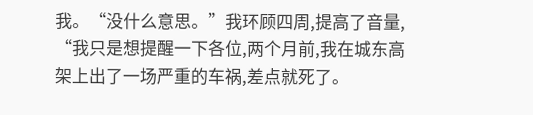我。“没什么意思。”我环顾四周,提高了音量,
“我只是想提醒一下各位,两个月前,我在城东高架上出了一场严重的车祸,差点就死了。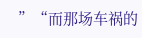”“而那场车祸的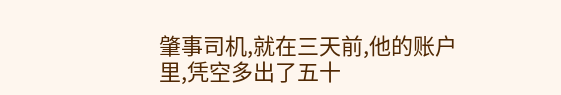肇事司机,就在三天前,他的账户里,凭空多出了五十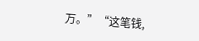万。”“这笔钱,